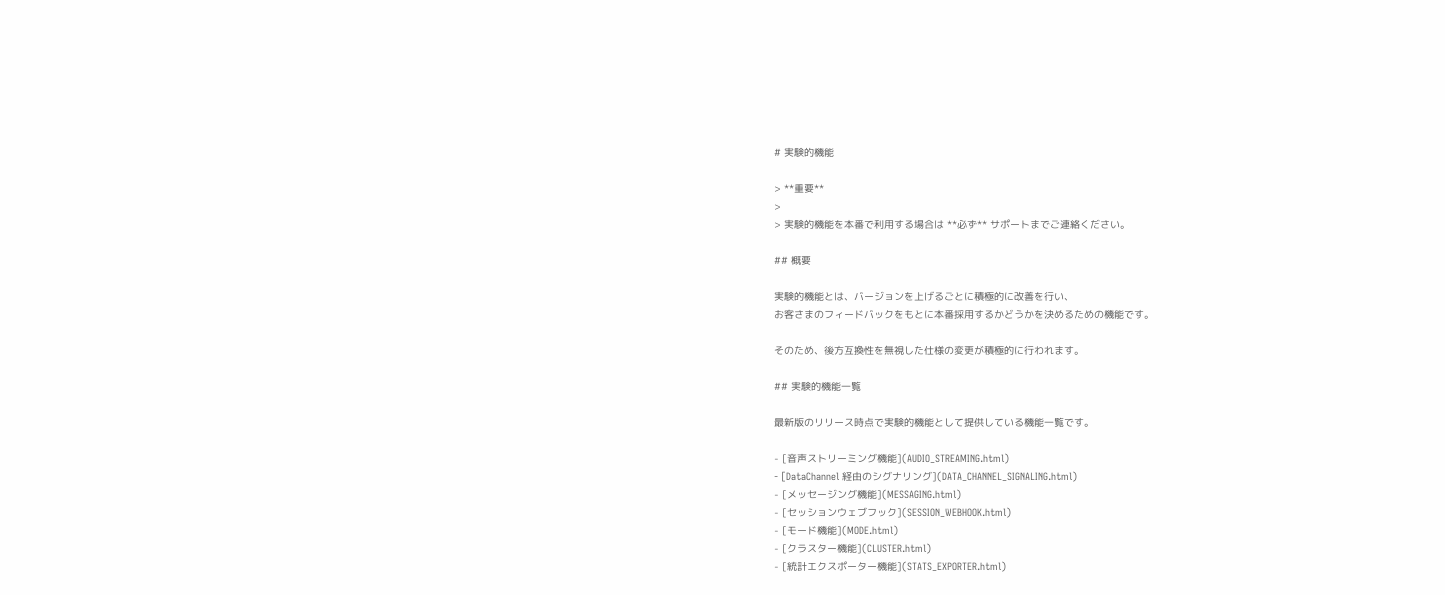# 実験的機能

> **重要**
>
> 実験的機能を本番で利用する場合は **必ず** サポートまでご連絡ください。

## 概要

実験的機能とは、バージョンを上げるごとに積極的に改善を行い、
お客さまのフィードバックをもとに本番採用するかどうかを決めるための機能です。

そのため、後方互換性を無視した仕様の変更が積極的に行われます。

## 実験的機能一覧

最新版のリリース時点で実験的機能として提供している機能一覧です。

- [音声ストリーミング機能](AUDIO_STREAMING.html)
- [DataChannel 経由のシグナリング](DATA_CHANNEL_SIGNALING.html)
- [メッセージング機能](MESSAGING.html)
- [セッションウェブフック](SESSION_WEBHOOK.html)
- [モード機能](MODE.html)
- [クラスター機能](CLUSTER.html)
- [統計エクスポーター機能](STATS_EXPORTER.html)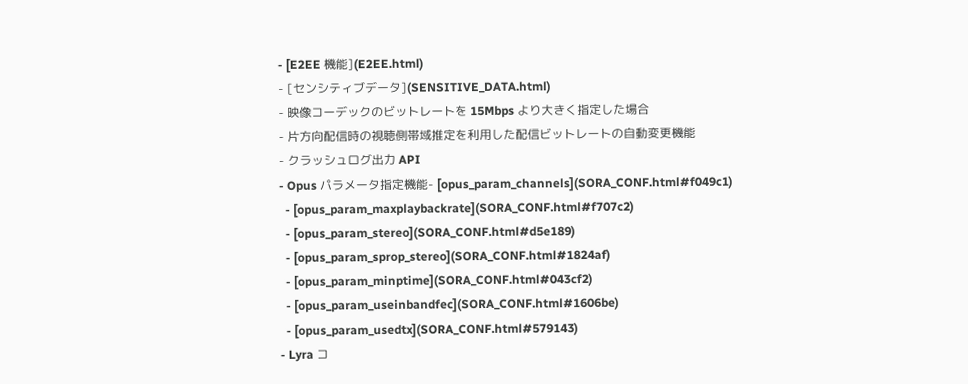- [E2EE 機能](E2EE.html)
- [センシティブデータ](SENSITIVE_DATA.html)
- 映像コーデックのビットレートを 15Mbps より大きく指定した場合
- 片方向配信時の視聴側帯域推定を利用した配信ビットレートの自動変更機能
- クラッシュログ出力 API
- Opus パラメータ指定機能- [opus_param_channels](SORA_CONF.html#f049c1)
  - [opus_param_maxplaybackrate](SORA_CONF.html#f707c2)
  - [opus_param_stereo](SORA_CONF.html#d5e189)
  - [opus_param_sprop_stereo](SORA_CONF.html#1824af)
  - [opus_param_minptime](SORA_CONF.html#043cf2)
  - [opus_param_useinbandfec](SORA_CONF.html#1606be)
  - [opus_param_usedtx](SORA_CONF.html#579143)
- Lyra コ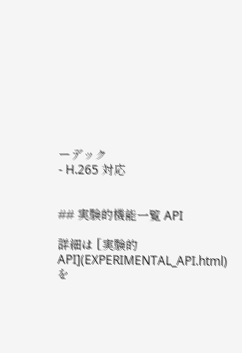ーデック
- H.265 対応


## 実験的機能一覧 API

詳細は [実験的 API](EXPERIMENTAL_API.html) を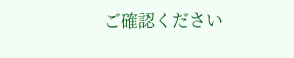ご確認ください